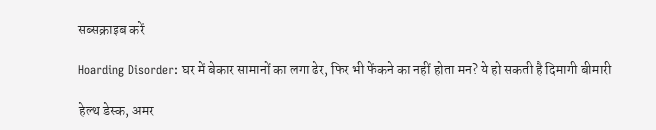सब्सक्राइब करें

Hoarding Disorder: घर में बेकार सामानों का लगा ढेर, फिर भी फेंकने का नहीं होता मन? ये हो सकती है दिमागी बीमारी

हेल्थ डेस्क, अमर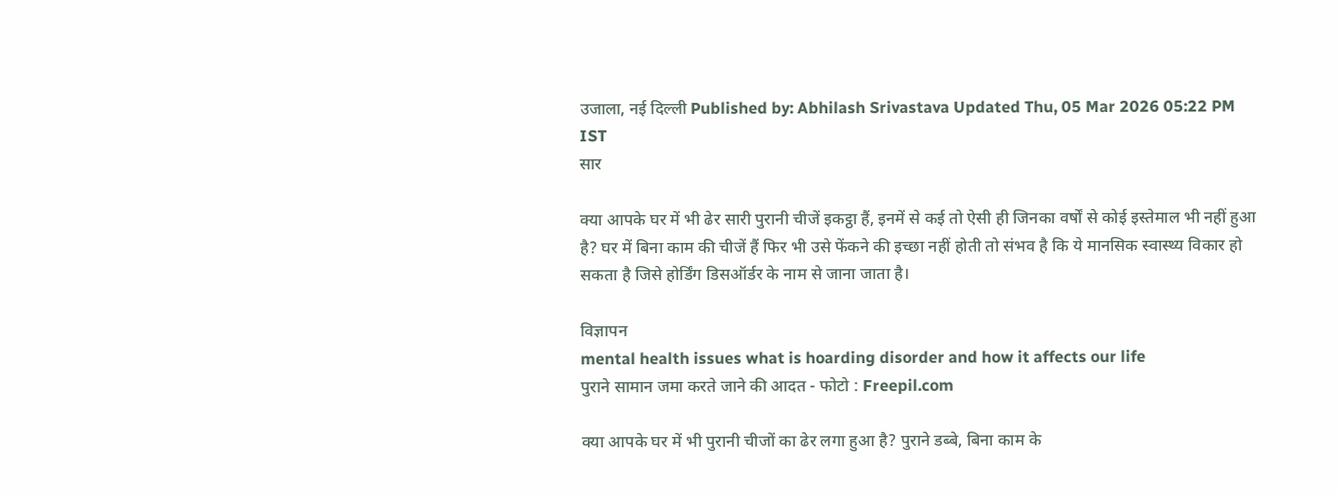उजाला, नई दिल्ली Published by: Abhilash Srivastava Updated Thu, 05 Mar 2026 05:22 PM IST
सार

क्या आपके घर में भी ढेर सारी पुरानी चीजें इकट्ठा हैं, इनमें से कई तो ऐसी ही जिनका वर्षों से कोई इस्तेमाल भी नहीं हुआ है? घर में बिना काम की चीजें हैं फिर भी उसे फेंकने की इच्छा नहीं होती तो संभव है कि ये मानसिक स्वास्थ्य विकार हो सकता है जिसे होर्डिंग डिसऑर्डर के नाम से जाना जाता है।

विज्ञापन
mental health issues what is hoarding disorder and how it affects our life
पुराने सामान जमा करते जाने की आदत - फोटो : Freepil.com

क्या आपके घर में भी पुरानी चीजों का ढेर लगा हुआ है? पुराने डब्बे, बिना काम के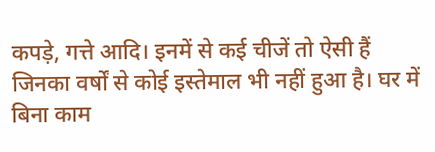कपड़े, गत्ते आदि। इनमें से कई चीजें तो ऐसी हैं जिनका वर्षों से कोई इस्तेमाल भी नहीं हुआ है। घर में बिना काम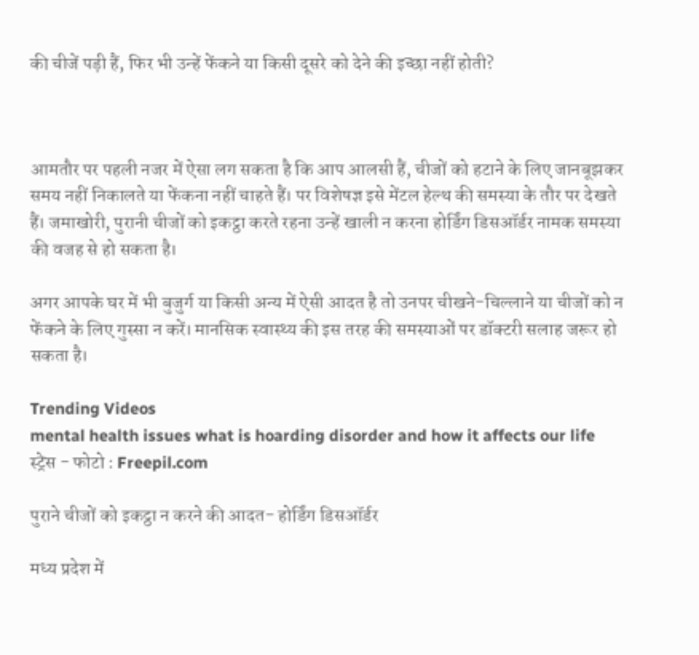की चीजें पड़ी हैं, फिर भी उन्हें फेंकने या किसी दूसरे को देने की इच्छा नहीं होती?



आमतौर पर पहली नजर में ऐसा लग सकता है कि आप आलसी हैं, चीजों को हटाने के लिए जानबूझकर समय नहीं निकालते या फेंकना नहीं चाहते हैं। पर विशेषज्ञ इसे मेंटल हेल्थ की समस्या के तौर पर देखते हैं। जमाखोरी, पुरानी चीजों को इकट्ठा करते रहना उन्हें खाली न करना होर्डिंग डिसऑर्डर नामक समस्या की वजह से हो सकता है।

अगर आपके घर में भी बुजुर्ग या किसी अन्य में ऐसी आदत है तो उनपर चीखने-चिल्लाने या चीजों को न फेंकने के लिए गुस्सा न करें। मानसिक स्वास्थ्य की इस तरह की समस्याओं पर डॉक्टरी सलाह जरूर हो सकता है।

Trending Videos
mental health issues what is hoarding disorder and how it affects our life
स्ट्रेस - फोटो : Freepil.com

पुराने चीजों को इकट्ठा न करने की आदत- होर्डिंग डिसऑर्डर

मध्य प्रदेश में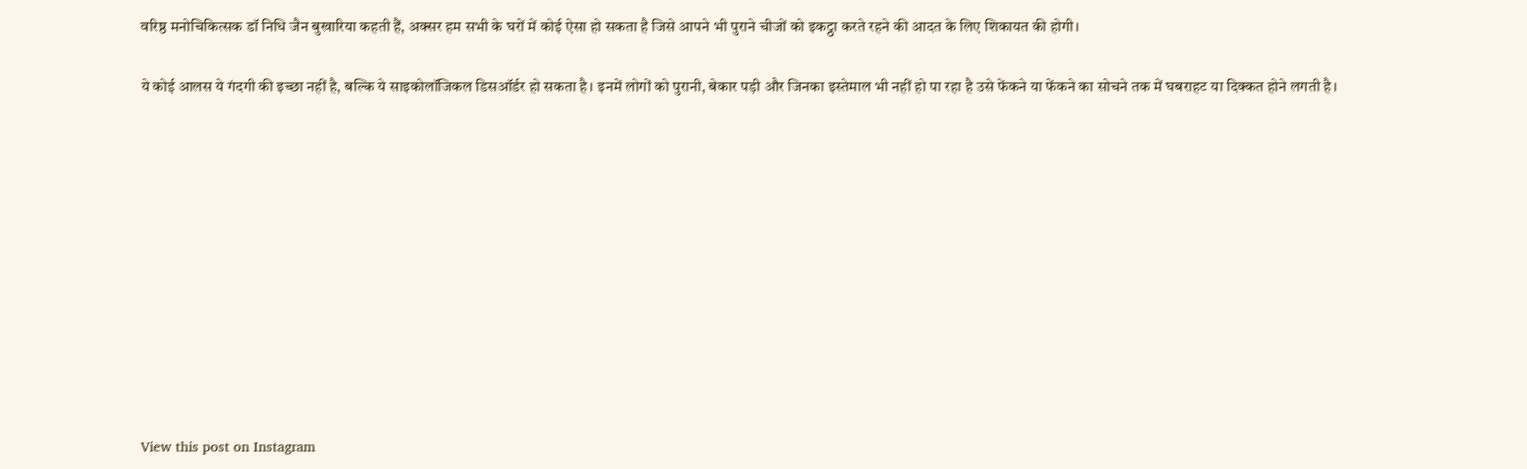वरिष्ठ मनोचिकित्सक डॉ निधि जैन बुखारिया कहती हैं, अक्सर हम सभी के घरों में कोई ऐसा हो सकता है जिसे आपने भी पुराने चीजों को इकट्ठा करते रहने की आदत के लिए शिकायत की होगी।

ये कोई आलस ये गंदगी की इच्छा नहीं है, बल्कि ये साइकोलॉजिकल डिसऑर्डर हो सकता है। इनमें लोगों को पुरानी, बेकार पड़ी और जिनका इस्तेमाल भी नहीं हो पा रहा है उसे फेंकने या फेंकने का सोचने तक में घबराहट या दिक्कत होने लगती है।











View this post on Instagram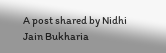A post shared by Nidhi Jain Bukharia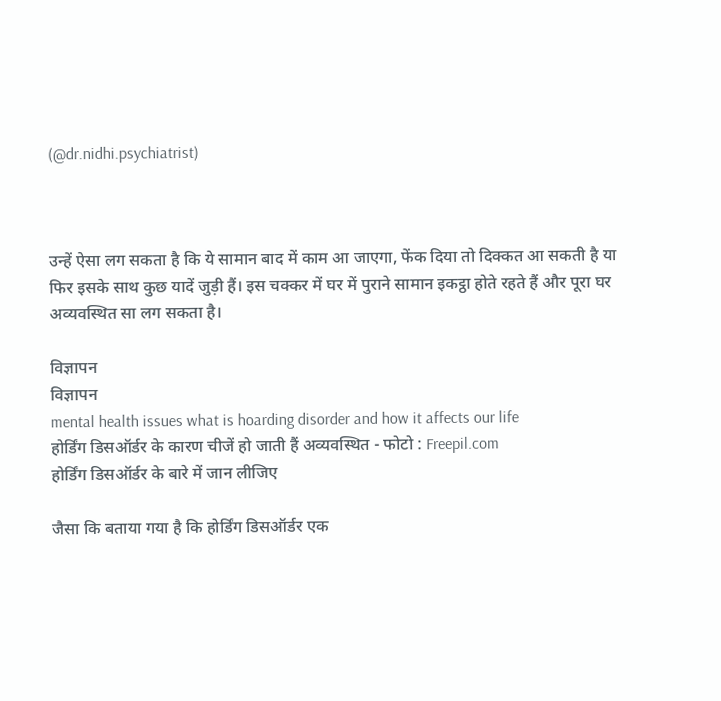(@dr.nidhi.psychiatrist)



उन्हें ऐसा लग सकता है कि ये सामान बाद में काम आ जाएगा, फेंक दिया तो दिक्कत आ सकती है या फिर इसके साथ कुछ यादें जुड़ी हैं। इस चक्कर में घर में पुराने सामान इकट्ठा होते रहते हैं और पूरा घर अव्यवस्थित सा लग सकता है।

विज्ञापन
विज्ञापन
mental health issues what is hoarding disorder and how it affects our life
होर्डिंग डिसऑर्डर के कारण चीजें हो जाती हैं अव्यवस्थित - फोटो : Freepil.com
होर्डिंग डिसऑर्डर के बारे में जान लीजिए

जैसा कि बताया गया है कि होर्डिंग डिसऑर्डर एक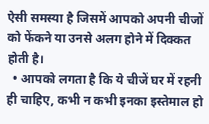ऐसी समस्या है जिसमें आपको अपनी चीजों को फेंकने या उनसे अलग होने में दिक्कत होती है।
  • आपको लगता है कि ये चीजें घर में रहनी ही चाहिए, कभी न कभी इनका इस्तेमाल हो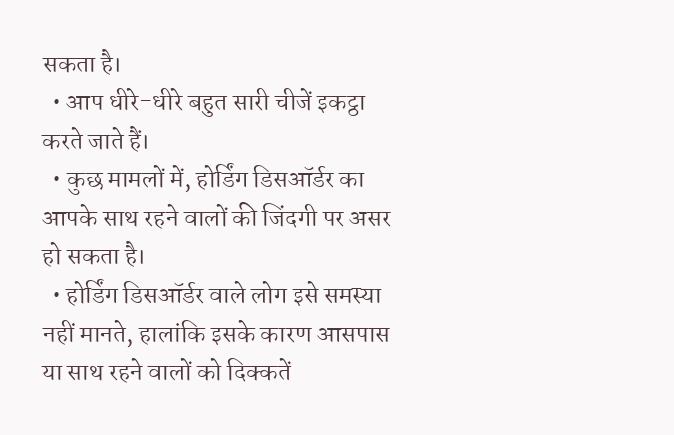सकता है।
  • आप धीरे-धीरे बहुत सारी चीजें इकट्ठा करते जाते हैं।
  • कुछ मामलों में, होर्डिंग डिसऑर्डर का आपके साथ रहने वालों की जिंदगी पर असर हो सकता है।
  • होर्डिंग डिसऑर्डर वाले लोग इसे समस्या नहीं मानते, हालांकि इसके कारण आसपास या साथ रहने वालों को दिक्कतें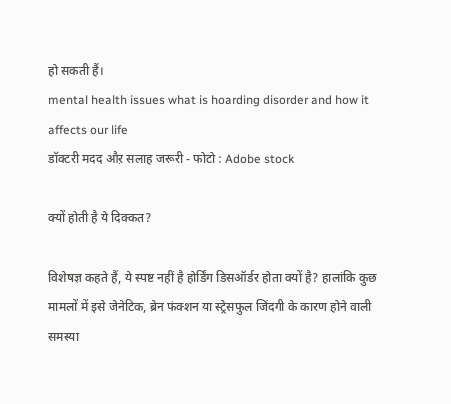हो सकती हैं।
mental health issues what is hoarding disorder and how it affects our life
डॉक्टरी मदद औऱ सलाह जरूरी - फोटो : Adobe stock

क्यों होती है ये दिक्कत?

विशेषज्ञ कहते हैं, ये स्पष्ट नहीं है होर्डिंग डिसऑर्डर होता क्यों है? हालांकि कुछ मामलों में इसे जेनेटिक, ब्रेन फंक्शन या स्ट्रेसफुल जिंदगी के कारण होने वाली समस्या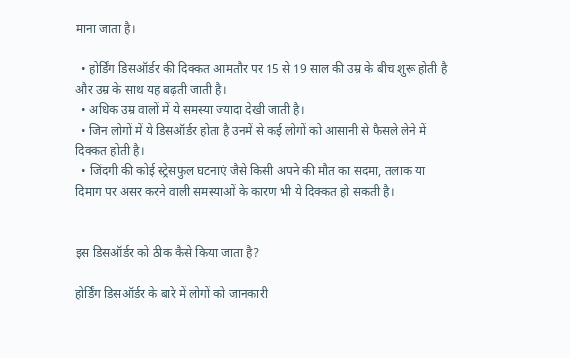माना जाता है।

  • होर्डिंग डिसऑर्डर की दिक्कत आमतौर पर 15 से 19 साल की उम्र के बीच शुरू होती है और उम्र के साथ यह बढ़ती जाती है।
  • अधिक उम्र वालों में ये समस्या ज्यादा देखी जाती है।
  • जिन लोगों में ये डिसऑर्डर होता है उनमें से कई लोगों को आसानी से फैसले लेने में दिक्कत होती है।
  • जिंदगी की कोई स्ट्रेसफुल घटनाएं जैसे किसी अपने की मौत का सदमा, तलाक या दिमाग पर असर करने वाली समस्याओं के कारण भी ये दिक्कत हो सकती है।


इस डिसऑर्डर को ठीक कैसे किया जाता है?

होर्डिंग डिसऑर्डर के बारे में लोगों को जानकारी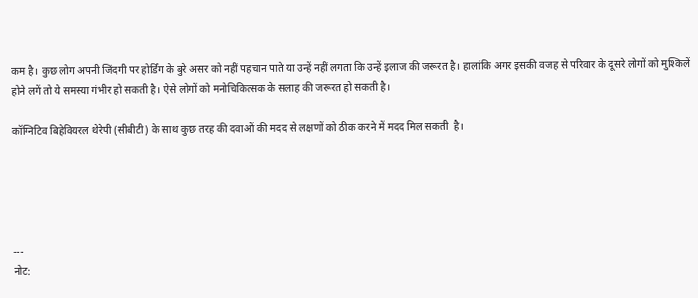कम है। कुछ लोग अपनी जिंदगी पर होर्डिंग के बुरे असर को नहीं पहचान पाते या उन्हें नहीं लगता कि उन्हें इलाज की जरूरत है। हालांकि अगर इसकी वजह से परिवार के दूसरे लोगों को मुश्किलें होने लगें तो ये समस्या गंभीर हो सकती है। ऐसे लोगों को मनोचिकित्सक के सलाह की जरूरत हो सकती है।

कॉग्निटिव बिहेवियरल थेरेपी (सीबीटी) के साथ कुछ तरह की दवाओं की मदद से लक्षणों को ठीक करने में मदद मिल सकती  है।





---
नोट: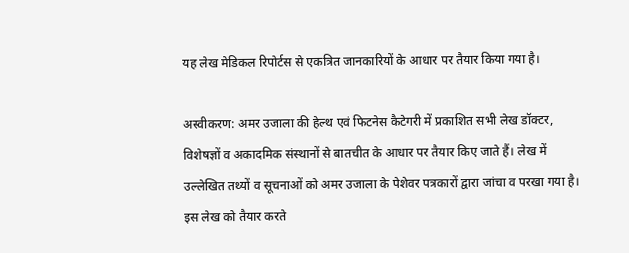यह लेख मेडिकल रिपोर्टस से एकत्रित जानकारियों के आधार पर तैयार किया गया है।

अस्वीकरण: अमर उजाला की हेल्थ एवं फिटनेस कैटेगरी में प्रकाशित सभी लेख डॉक्टर, विशेषज्ञों व अकादमिक संस्थानों से बातचीत के आधार पर तैयार किए जाते हैं। लेख में उल्लेखित तथ्यों व सूचनाओं को अमर उजाला के पेशेवर पत्रकारों द्वारा जांचा व परखा गया है। इस लेख को तैयार करते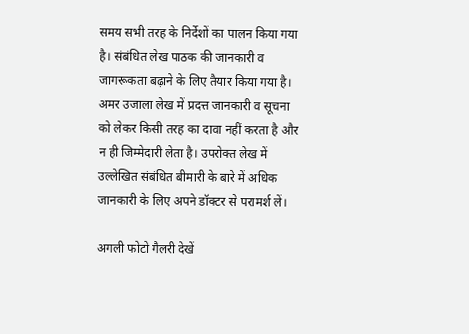समय सभी तरह के निर्देशों का पालन किया गया है। संबंधित लेख पाठक की जानकारी व जागरूकता बढ़ाने के लिए तैयार किया गया है। अमर उजाला लेख में प्रदत्त जानकारी व सूचना को लेकर किसी तरह का दावा नहीं करता है और न ही जिम्मेदारी लेता है। उपरोक्त लेख में उल्लेखित संबंधित बीमारी के बारे में अधिक जानकारी के लिए अपने डॉक्टर से परामर्श लें।

अगली फोटो गैलरी देखें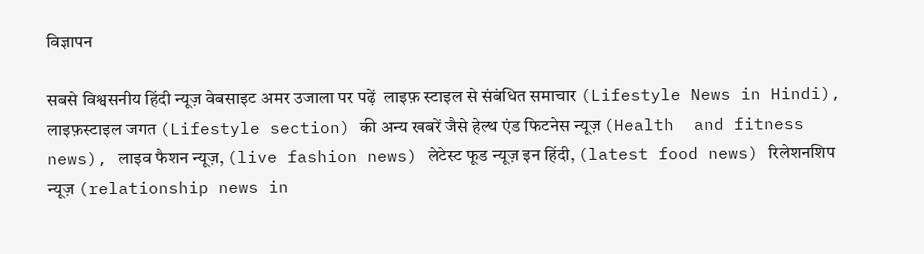विज्ञापन

सबसे विश्वसनीय हिंदी न्यूज़ वेबसाइट अमर उजाला पर पढ़ें  लाइफ़ स्टाइल से संबंधित समाचार (Lifestyle News in Hindi), लाइफ़स्टाइल जगत (Lifestyle section) की अन्य खबरें जैसे हेल्थ एंड फिटनेस न्यूज़ (Health  and fitness news), लाइव फैशन न्यूज़, (live fashion news) लेटेस्ट फूड न्यूज़ इन हिंदी, (latest food news) रिलेशनशिप न्यूज़ (relationship news in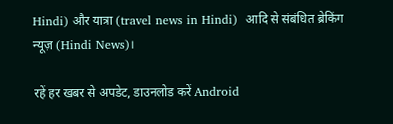Hindi) और यात्रा (travel news in Hindi)  आदि से संबंधित ब्रेकिंग न्यूज़ (Hindi News)।

रहें हर खबर से अपडेट, डाउनलोड करें Android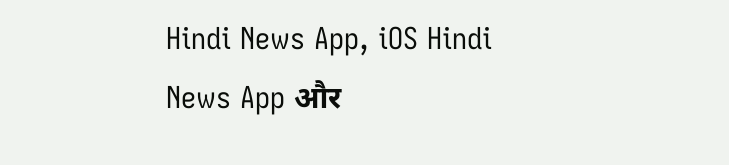Hindi News App, iOS Hindi News App और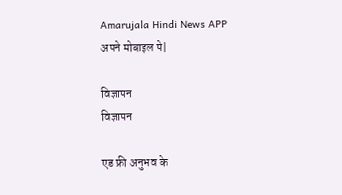Amarujala Hindi News APP अपने मोबाइल पे|

विज्ञापन
विज्ञापन

एड फ्री अनुभव के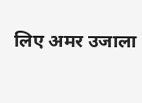लिए अमर उजाला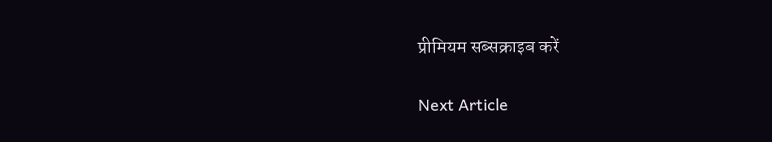प्रीमियम सब्सक्राइब करें

Next Article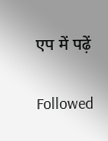एप में पढ़ें

Followed